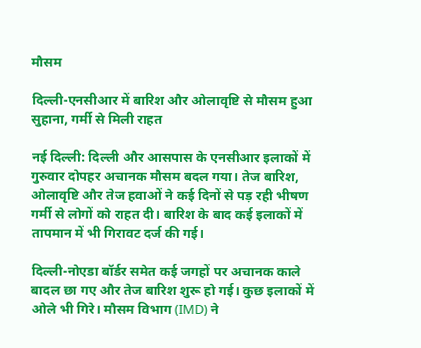मौसम

दिल्ली-एनसीआर में बारिश और ओलावृष्टि से मौसम हुआ सुहाना, गर्मी से मिली राहत

नई दिल्ली: दिल्ली और आसपास के एनसीआर इलाकों में गुरुवार दोपहर अचानक मौसम बदल गया। तेज बारिश, ओलावृष्टि और तेज हवाओं ने कई दिनों से पड़ रही भीषण गर्मी से लोगों को राहत दी। बारिश के बाद कई इलाकों में तापमान में भी गिरावट दर्ज की गई।

दिल्ली-नोएडा बॉर्डर समेत कई जगहों पर अचानक काले बादल छा गए और तेज बारिश शुरू हो गई। कुछ इलाकों में ओले भी गिरे। मौसम विभाग (IMD) ने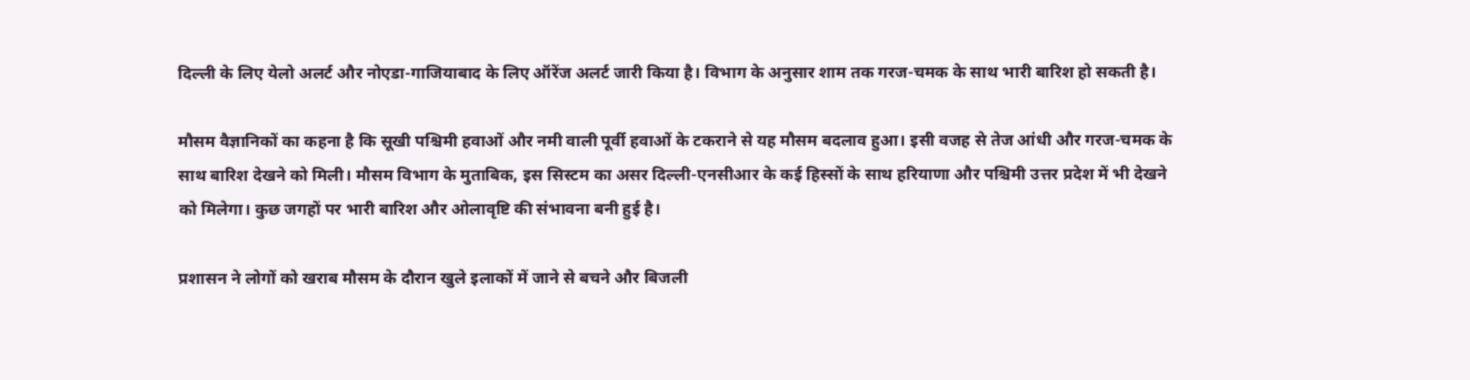दिल्ली के लिए येलो अलर्ट और नोएडा-गाजियाबाद के लिए ऑरेंज अलर्ट जारी किया है। विभाग के अनुसार शाम तक गरज-चमक के साथ भारी बारिश हो सकती है।

मौसम वैज्ञानिकों का कहना है कि सूखी पश्चिमी हवाओं और नमी वाली पूर्वी हवाओं के टकराने से यह मौसम बदलाव हुआ। इसी वजह से तेज आंधी और गरज-चमक के साथ बारिश देखने को मिली। मौसम विभाग के मुताबिक, इस सिस्टम का असर दिल्ली-एनसीआर के कई हिस्सों के साथ हरियाणा और पश्चिमी उत्तर प्रदेश में भी देखने को मिलेगा। कुछ जगहों पर भारी बारिश और ओलावृष्टि की संभावना बनी हुई है।

प्रशासन ने लोगों को खराब मौसम के दौरान खुले इलाकों में जाने से बचने और बिजली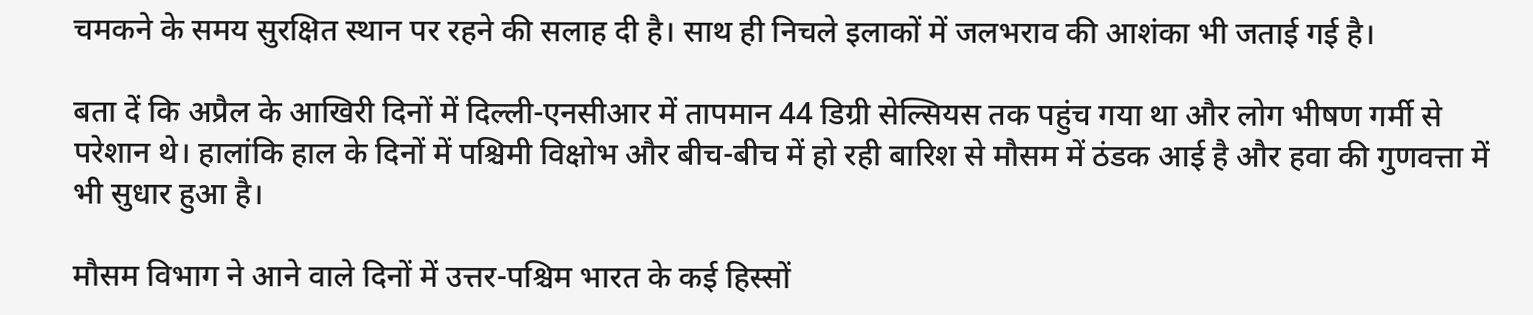चमकने के समय सुरक्षित स्थान पर रहने की सलाह दी है। साथ ही निचले इलाकों में जलभराव की आशंका भी जताई गई है।

बता दें कि अप्रैल के आखिरी दिनों में दिल्ली-एनसीआर में तापमान 44 डिग्री सेल्सियस तक पहुंच गया था और लोग भीषण गर्मी से परेशान थे। हालांकि हाल के दिनों में पश्चिमी विक्षोभ और बीच-बीच में हो रही बारिश से मौसम में ठंडक आई है और हवा की गुणवत्ता में भी सुधार हुआ है।

मौसम विभाग ने आने वाले दिनों में उत्तर-पश्चिम भारत के कई हिस्सों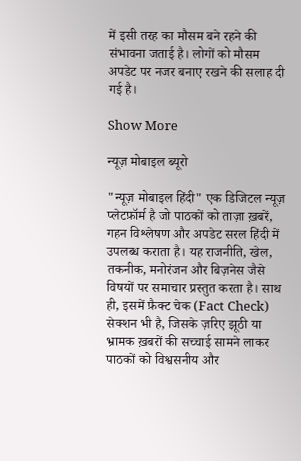में इसी तरह का मौसम बने रहने की संभावना जताई है। लोगों को मौसम अपडेट पर नजर बनाए रखने की सलाह दी गई है।

Show More

न्यूज़ मोबाइल ब्यूरो

"न्यूज़ मोबाइल हिंदी" एक डिजिटल न्यूज़ प्लेटफ़ॉर्म है जो पाठकों को ताज़ा ख़बरें, गहन विश्लेषण और अपडेट सरल हिंदी में उपलब्ध कराता है। यह राजनीति, खेल, तकनीक, मनोरंजन और बिज़नेस जैसे विषयों पर समाचार प्रस्तुत करता है। साथ ही, इसमें फ़ैक्ट चेक (Fact Check) सेक्शन भी है, जिसके ज़रिए झूठी या भ्रामक ख़बरों की सच्चाई सामने लाकर पाठकों को विश्वसनीय और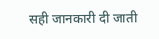सही जानकारी दी जाती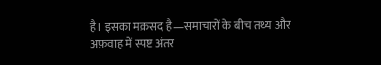है। इसका मक़सद है—समाचारों के बीच तथ्य और अफ़वाह में स्पष्ट अंतर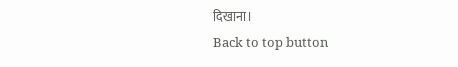दिखाना।
Back to top button